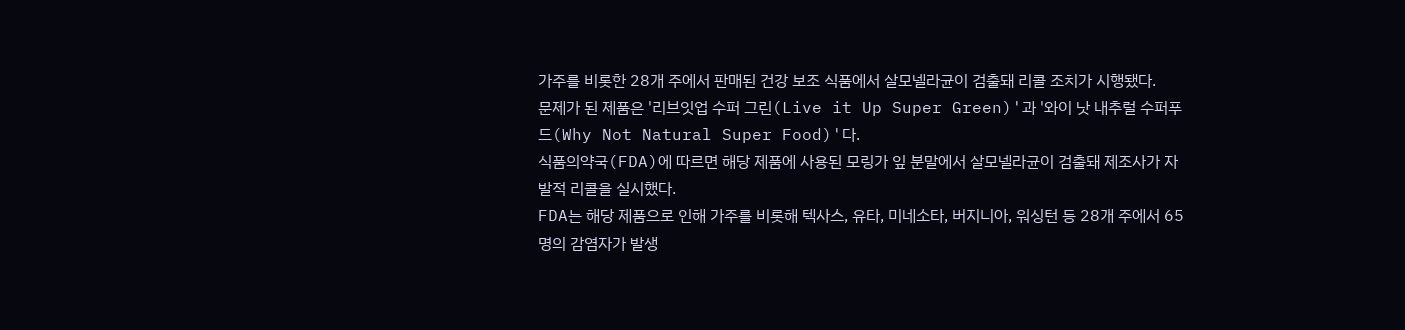가주를 비롯한 28개 주에서 판매된 건강 보조 식품에서 살모넬라균이 검출돼 리콜 조치가 시행됐다.
문제가 된 제품은 '리브잇업 수퍼 그린(Live it Up Super Green)'과 '와이 낫 내추럴 수퍼푸드(Why Not Natural Super Food)'다.
식품의약국(FDA)에 따르면 해당 제품에 사용된 모링가 잎 분말에서 살모넬라균이 검출돼 제조사가 자발적 리콜을 실시했다.
FDA는 해당 제품으로 인해 가주를 비롯해 텍사스, 유타, 미네소타, 버지니아, 워싱턴 등 28개 주에서 65명의 감염자가 발생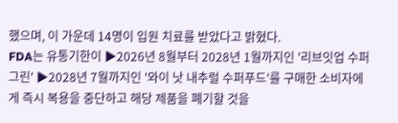했으며, 이 가운데 14명이 입원 치료를 받았다고 밝혔다.
FDA는 유통기한이 ▶2026년 8월부터 2028년 1월까지인 '리브잇업 수퍼 그린' ▶2028년 7월까지인 '와이 낫 내추럴 수퍼푸드'를 구매한 소비자에게 즉시 복용을 중단하고 해당 제품을 폐기할 것을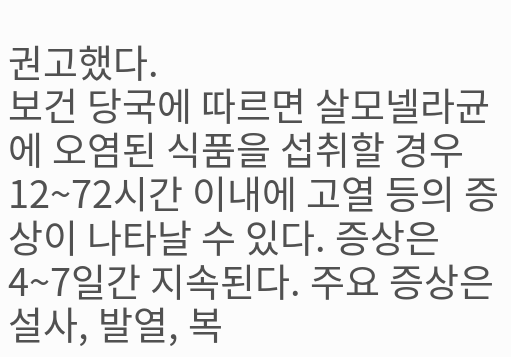권고했다.
보건 당국에 따르면 살모넬라균에 오염된 식품을 섭취할 경우 12~72시간 이내에 고열 등의 증상이 나타날 수 있다. 증상은 4~7일간 지속된다. 주요 증상은 설사, 발열, 복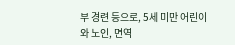부 경련 등으로, 5세 미만 어린이와 노인, 면역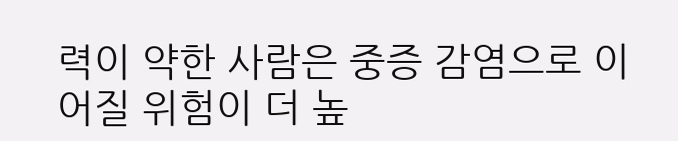력이 약한 사람은 중증 감염으로 이어질 위험이 더 높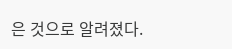은 것으로 알려졌다.